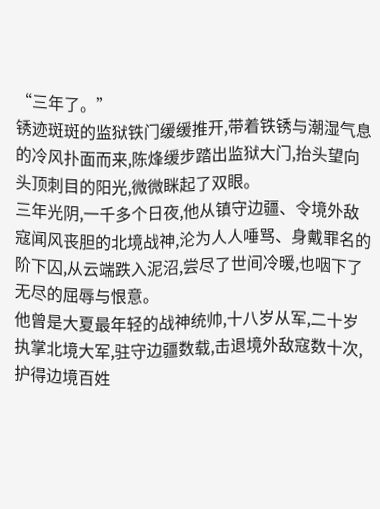“三年了。”
锈迹斑斑的监狱铁门缓缓推开,带着铁锈与潮湿气息的冷风扑面而来,陈烽缓步踏出监狱大门,抬头望向头顶刺目的阳光,微微眯起了双眼。
三年光阴,一千多个日夜,他从镇守边疆、令境外敌寇闻风丧胆的北境战神,沦为人人唾骂、身戴罪名的阶下囚,从云端跌入泥沼,尝尽了世间冷暖,也咽下了无尽的屈辱与恨意。
他曾是大夏最年轻的战神统帅,十八岁从军,二十岁执掌北境大军,驻守边疆数载,击退境外敌寇数十次,护得边境百姓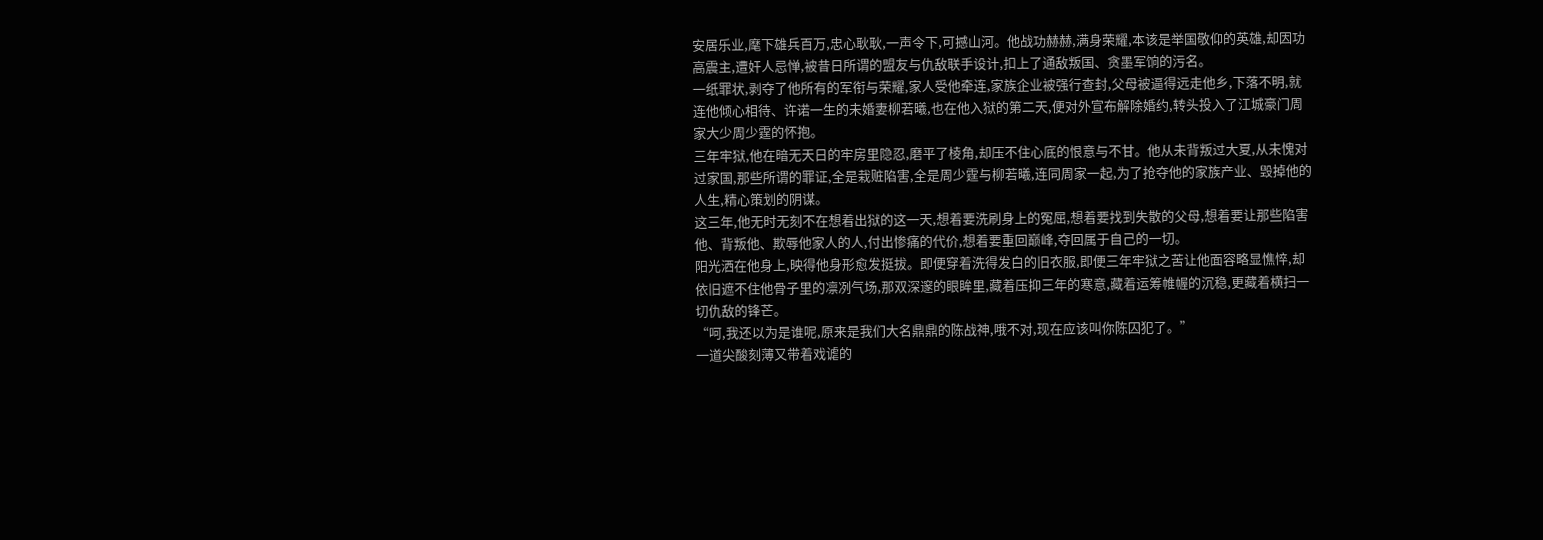安居乐业,麾下雄兵百万,忠心耿耿,一声令下,可撼山河。他战功赫赫,满身荣耀,本该是举国敬仰的英雄,却因功高震主,遭奸人忌惮,被昔日所谓的盟友与仇敌联手设计,扣上了通敌叛国、贪墨军饷的污名。
一纸罪状,剥夺了他所有的军衔与荣耀,家人受他牵连,家族企业被强行查封,父母被逼得远走他乡,下落不明,就连他倾心相待、许诺一生的未婚妻柳若曦,也在他入狱的第二天,便对外宣布解除婚约,转头投入了江城豪门周家大少周少霆的怀抱。
三年牢狱,他在暗无天日的牢房里隐忍,磨平了棱角,却压不住心底的恨意与不甘。他从未背叛过大夏,从未愧对过家国,那些所谓的罪证,全是栽赃陷害,全是周少霆与柳若曦,连同周家一起,为了抢夺他的家族产业、毁掉他的人生,精心策划的阴谋。
这三年,他无时无刻不在想着出狱的这一天,想着要洗刷身上的冤屈,想着要找到失散的父母,想着要让那些陷害他、背叛他、欺辱他家人的人,付出惨痛的代价,想着要重回巅峰,夺回属于自己的一切。
阳光洒在他身上,映得他身形愈发挺拔。即便穿着洗得发白的旧衣服,即便三年牢狱之苦让他面容略显憔悴,却依旧遮不住他骨子里的凛冽气场,那双深邃的眼眸里,藏着压抑三年的寒意,藏着运筹帷幄的沉稳,更藏着横扫一切仇敌的锋芒。
“呵,我还以为是谁呢,原来是我们大名鼎鼎的陈战神,哦不对,现在应该叫你陈囚犯了。”
一道尖酸刻薄又带着戏谑的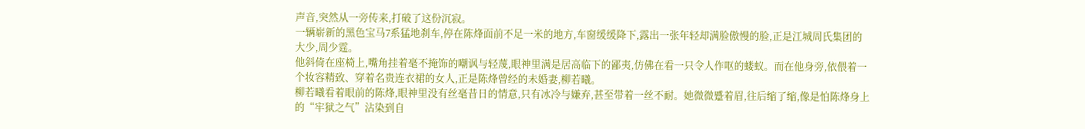声音,突然从一旁传来,打破了这份沉寂。
一辆崭新的黑色宝马7系猛地刹车,停在陈烽面前不足一米的地方,车窗缓缓降下,露出一张年轻却满脸傲慢的脸,正是江城周氏集团的大少,周少霆。
他斜倚在座椅上,嘴角挂着毫不掩饰的嘲讽与轻蔑,眼神里满是居高临下的鄙夷,仿佛在看一只令人作呕的蝼蚁。而在他身旁,依偎着一个妆容精致、穿着名贵连衣裙的女人,正是陈烽曾经的未婚妻,柳若曦。
柳若曦看着眼前的陈烽,眼神里没有丝毫昔日的情意,只有冰冷与嫌弃,甚至带着一丝不耐。她微微蹙着眉,往后缩了缩,像是怕陈烽身上的“牢狱之气”沾染到自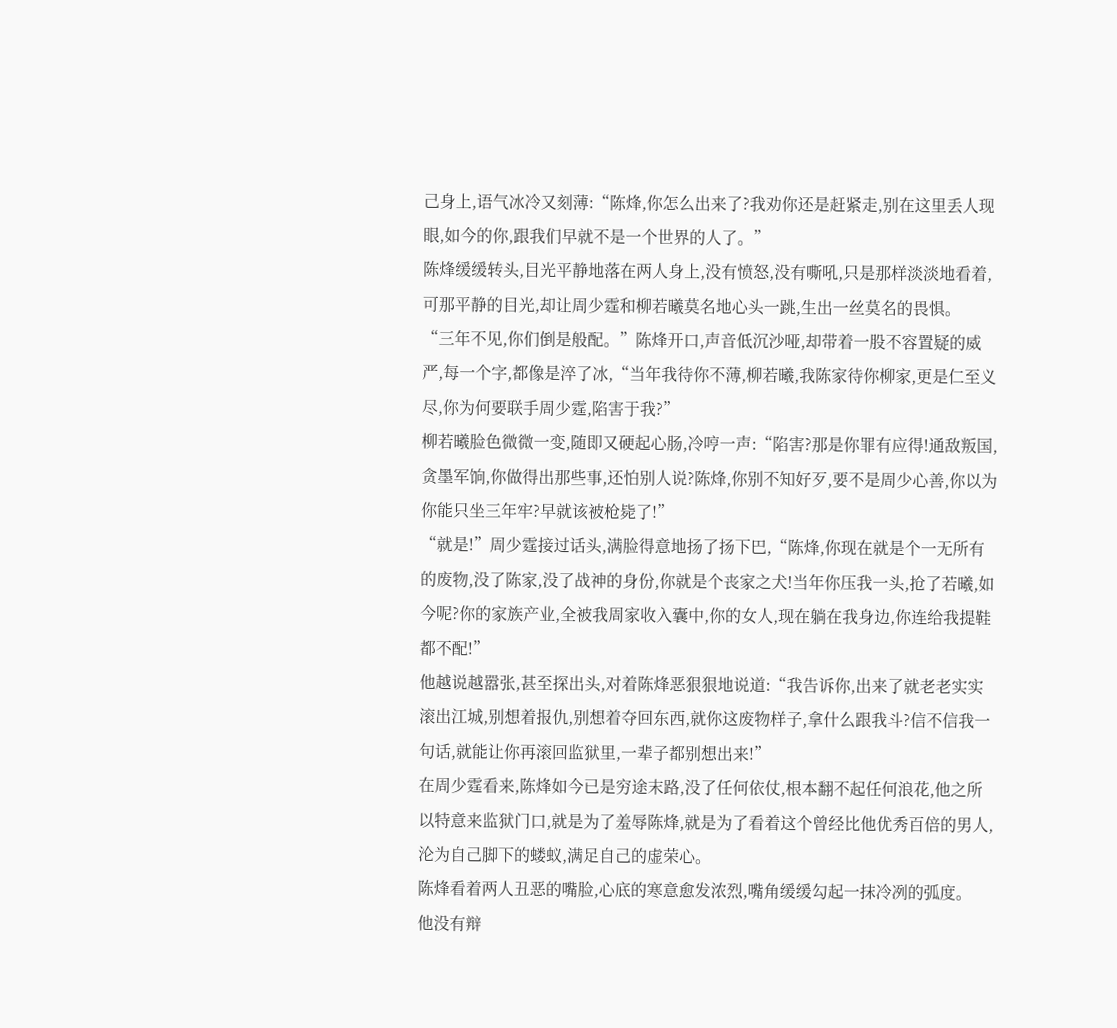己身上,语气冰冷又刻薄:“陈烽,你怎么出来了?我劝你还是赶紧走,别在这里丢人现眼,如今的你,跟我们早就不是一个世界的人了。”
陈烽缓缓转头,目光平静地落在两人身上,没有愤怒,没有嘶吼,只是那样淡淡地看着,可那平静的目光,却让周少霆和柳若曦莫名地心头一跳,生出一丝莫名的畏惧。
“三年不见,你们倒是般配。”陈烽开口,声音低沉沙哑,却带着一股不容置疑的威严,每一个字,都像是淬了冰,“当年我待你不薄,柳若曦,我陈家待你柳家,更是仁至义尽,你为何要联手周少霆,陷害于我?”
柳若曦脸色微微一变,随即又硬起心肠,冷哼一声:“陷害?那是你罪有应得!通敌叛国,贪墨军饷,你做得出那些事,还怕别人说?陈烽,你别不知好歹,要不是周少心善,你以为你能只坐三年牢?早就该被枪毙了!”
“就是!”周少霆接过话头,满脸得意地扬了扬下巴,“陈烽,你现在就是个一无所有的废物,没了陈家,没了战神的身份,你就是个丧家之犬!当年你压我一头,抢了若曦,如今呢?你的家族产业,全被我周家收入囊中,你的女人,现在躺在我身边,你连给我提鞋都不配!”
他越说越嚣张,甚至探出头,对着陈烽恶狠狠地说道:“我告诉你,出来了就老老实实滚出江城,别想着报仇,别想着夺回东西,就你这废物样子,拿什么跟我斗?信不信我一句话,就能让你再滚回监狱里,一辈子都别想出来!”
在周少霆看来,陈烽如今已是穷途末路,没了任何依仗,根本翻不起任何浪花,他之所以特意来监狱门口,就是为了羞辱陈烽,就是为了看着这个曾经比他优秀百倍的男人,沦为自己脚下的蝼蚁,满足自己的虚荣心。
陈烽看着两人丑恶的嘴脸,心底的寒意愈发浓烈,嘴角缓缓勾起一抹冷冽的弧度。
他没有辩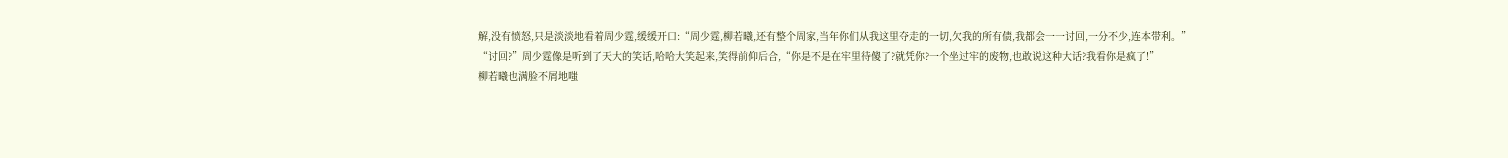解,没有愤怒,只是淡淡地看着周少霆,缓缓开口:“周少霆,柳若曦,还有整个周家,当年你们从我这里夺走的一切,欠我的所有债,我都会一一讨回,一分不少,连本带利。”
“讨回?”周少霆像是听到了天大的笑话,哈哈大笑起来,笑得前仰后合,“你是不是在牢里待傻了?就凭你?一个坐过牢的废物,也敢说这种大话?我看你是疯了!”
柳若曦也满脸不屑地嗤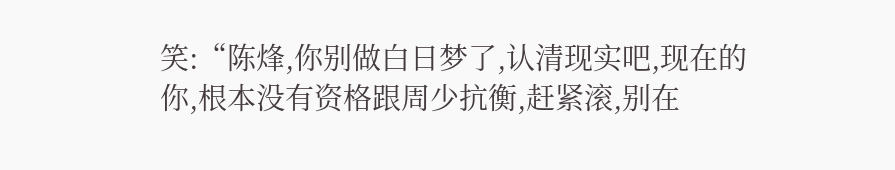笑:“陈烽,你别做白日梦了,认清现实吧,现在的你,根本没有资格跟周少抗衡,赶紧滚,别在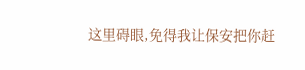这里碍眼,免得我让保安把你赶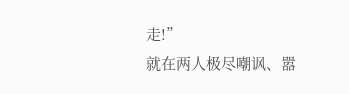走!”
就在两人极尽嘲讽、嚣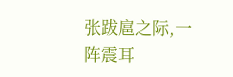张跋扈之际,一阵震耳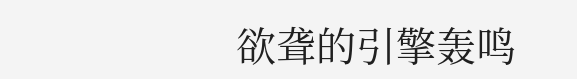欲聋的引擎轰鸣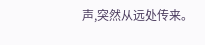声,突然从远处传来。